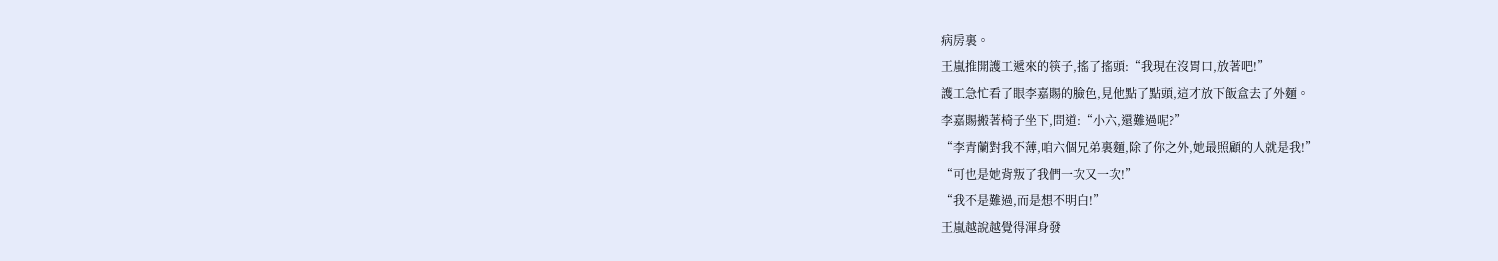病房裏。
王嵐推開護工遞來的筷子,搖了搖頭:“我現在沒胃口,放著吧!”
護工急忙看了眼李嘉賜的臉色,見他點了點頭,這才放下飯盒去了外麵。
李嘉賜搬著椅子坐下,問道:“小六,還難過呢?”
“李青蘭對我不薄,咱六個兄弟裏麵,除了你之外,她最照顧的人就是我!”
“可也是她背叛了我們一次又一次!”
“我不是難過,而是想不明白!”
王嵐越說越覺得渾身發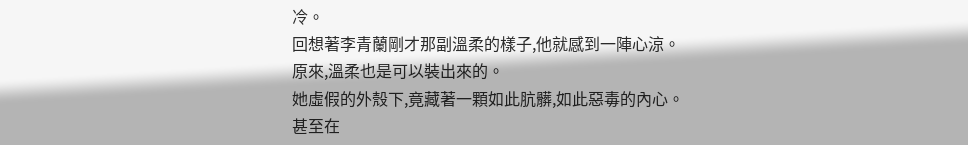冷。
回想著李青蘭剛才那副溫柔的樣子,他就感到一陣心涼。
原來,溫柔也是可以裝出來的。
她虛假的外殼下,竟藏著一顆如此肮髒,如此惡毒的內心。
甚至在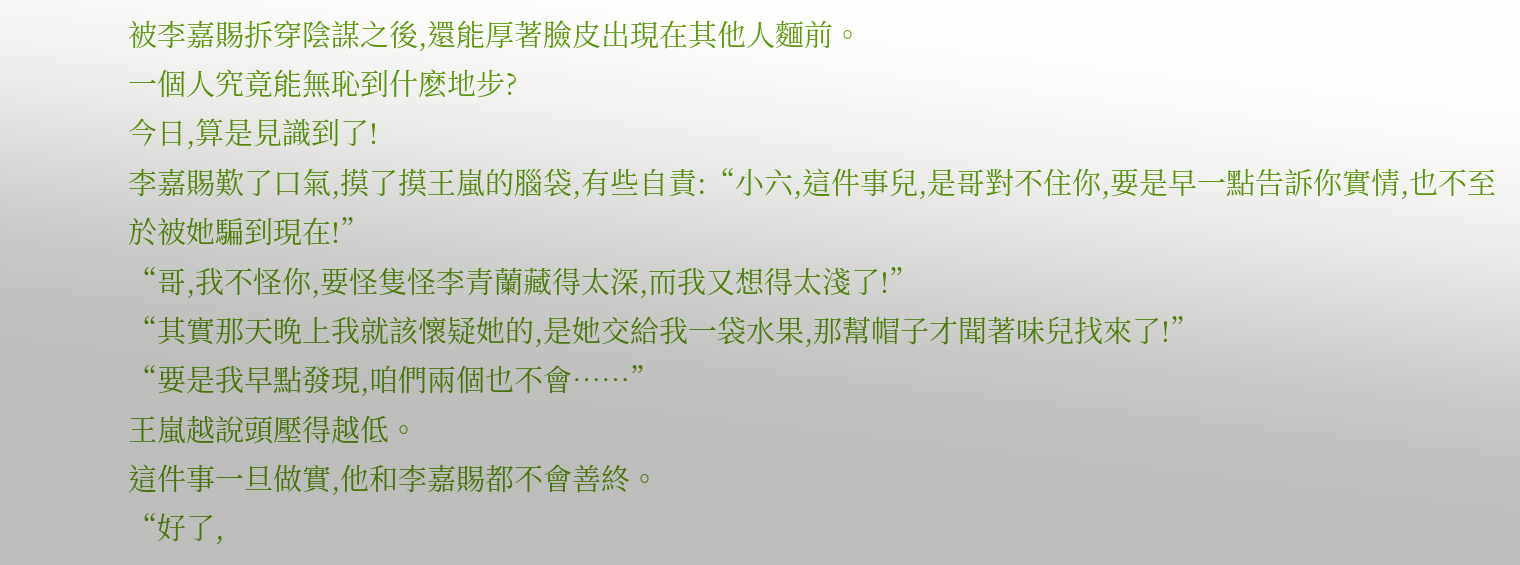被李嘉賜拆穿陰謀之後,還能厚著臉皮出現在其他人麵前。
一個人究竟能無恥到什麽地步?
今日,算是見識到了!
李嘉賜歎了口氣,摸了摸王嵐的腦袋,有些自責:“小六,這件事兒,是哥對不住你,要是早一點告訴你實情,也不至於被她騙到現在!”
“哥,我不怪你,要怪隻怪李青蘭藏得太深,而我又想得太淺了!”
“其實那天晚上我就該懷疑她的,是她交給我一袋水果,那幫帽子才聞著味兒找來了!”
“要是我早點發現,咱們兩個也不會……”
王嵐越說頭壓得越低。
這件事一旦做實,他和李嘉賜都不會善終。
“好了,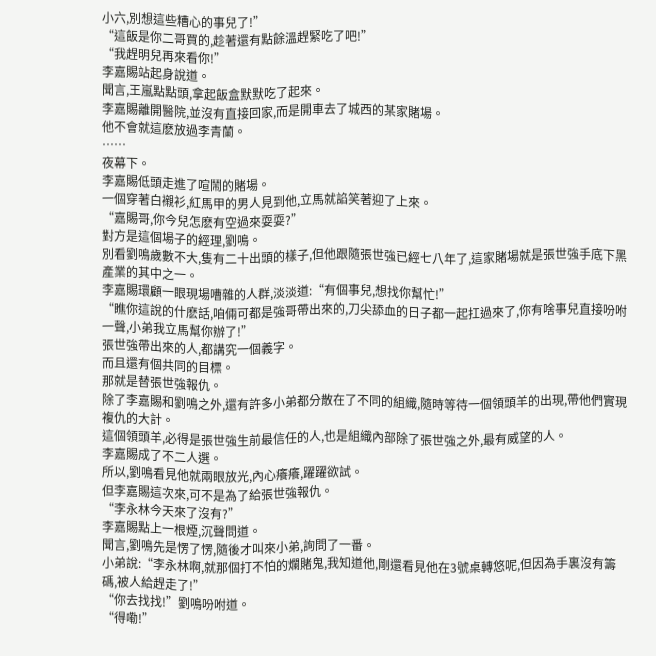小六,別想這些糟心的事兒了!”
“這飯是你二哥買的,趁著還有點餘溫趕緊吃了吧!”
“我趕明兒再來看你!”
李嘉賜站起身說道。
聞言,王嵐點點頭,拿起飯盒默默吃了起來。
李嘉賜離開醫院,並沒有直接回家,而是開車去了城西的某家賭場。
他不會就這麽放過李青蘭。
……
夜幕下。
李嘉賜低頭走進了喧鬧的賭場。
一個穿著白襯衫,紅馬甲的男人見到他,立馬就諂笑著迎了上來。
“嘉賜哥,你今兒怎麽有空過來耍耍?”
對方是這個場子的經理,劉鳴。
別看劉鳴歲數不大,隻有二十出頭的樣子,但他跟隨張世強已經七八年了,這家賭場就是張世強手底下黑產業的其中之一。
李嘉賜環顧一眼現場嘈雜的人群,淡淡道:“有個事兒,想找你幫忙!”
“瞧你這說的什麽話,咱倆可都是強哥帶出來的,刀尖舔血的日子都一起扛過來了,你有啥事兒直接吩咐一聲,小弟我立馬幫你辦了!”
張世強帶出來的人,都講究一個義字。
而且還有個共同的目標。
那就是替張世強報仇。
除了李嘉賜和劉鳴之外,還有許多小弟都分散在了不同的組織,隨時等待一個領頭羊的出現,帶他們實現複仇的大計。
這個領頭羊,必得是張世強生前最信任的人,也是組織內部除了張世強之外,最有威望的人。
李嘉賜成了不二人選。
所以,劉鳴看見他就兩眼放光,內心癢癢,躍躍欲試。
但李嘉賜這次來,可不是為了給張世強報仇。
“李永林今天來了沒有?”
李嘉賜點上一根煙,沉聲問道。
聞言,劉鳴先是愣了愣,隨後才叫來小弟,詢問了一番。
小弟說:“李永林啊,就那個打不怕的爛賭鬼,我知道他,剛還看見他在3號桌轉悠呢,但因為手裏沒有籌碼,被人給趕走了!”
“你去找找!”劉鳴吩咐道。
“得嘞!”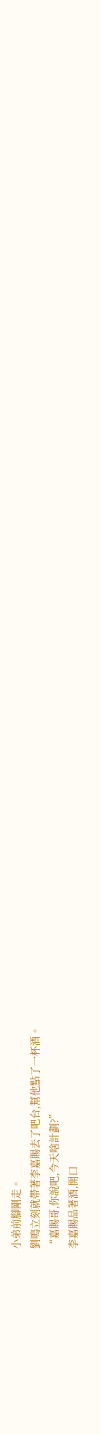小弟前腳剛走。
劉鳴立刻就帶著李嘉賜去了吧台,幫他點了一杯酒。
“嘉賜哥,你說吧,今天啥計劃?”
李嘉賜品著酒,開口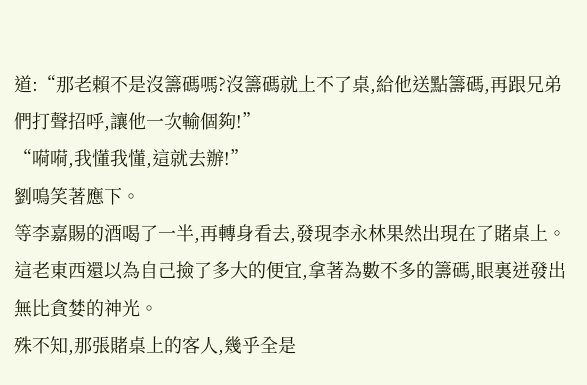道:“那老賴不是沒籌碼嗎?沒籌碼就上不了桌,給他送點籌碼,再跟兄弟們打聲招呼,讓他一次輸個夠!”
“嗬嗬,我懂我懂,這就去辦!”
劉鳴笑著應下。
等李嘉賜的酒喝了一半,再轉身看去,發現李永林果然出現在了賭桌上。
這老東西還以為自己撿了多大的便宜,拿著為數不多的籌碼,眼裏迸發出無比貪婪的神光。
殊不知,那張賭桌上的客人,幾乎全是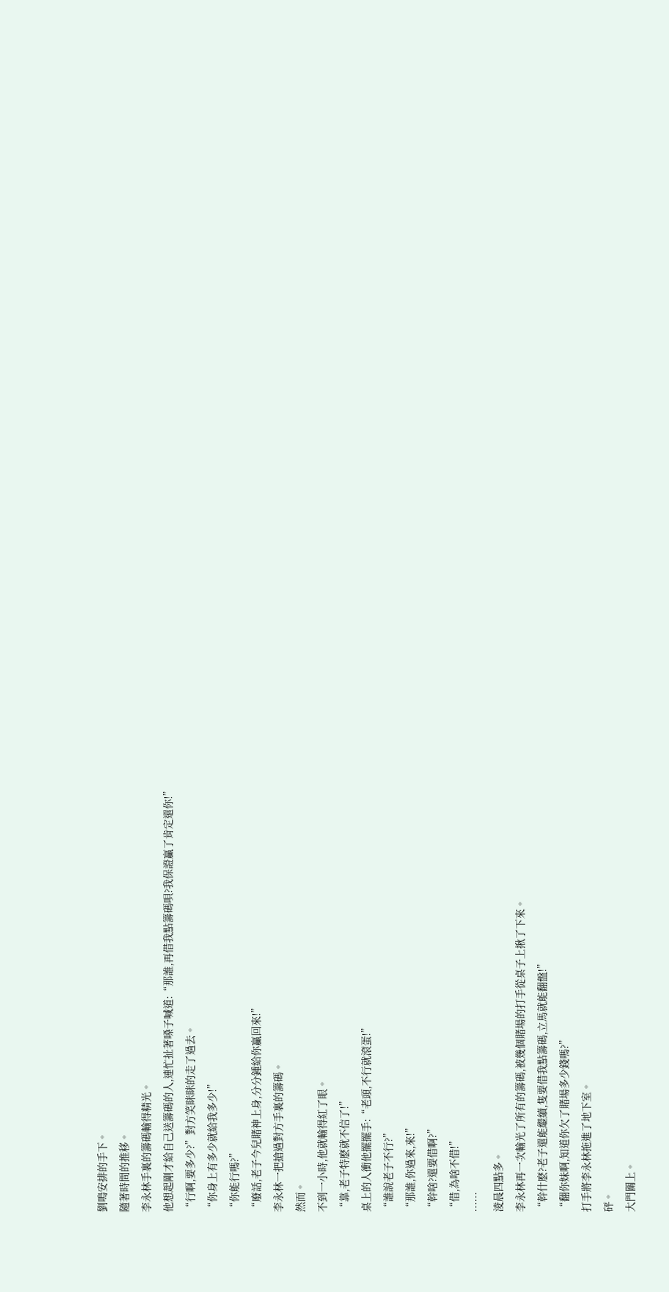劉鳴安排的手下。
隨著時間的推移。
李永林手裏的籌碼輸得精光。
他想起剛才給自己送籌碼的人,連忙扯著嗓子喊道:“那誰,再借我點籌碼唄?我保證贏了肯定還你!”
“行啊,要多少?”對方笑眯眯的走了過去。
“你身上有多少就給我多少!”
“你能行嗎?”
“廢話,老子今兒賭神上身,分分鍾給你贏回來!”
李永林一把搶過對方手裏的籌碼。
然而。
不到一小時,他就輸得紅了眼。
“靠,老子特麽就不信了!”
桌上的人衝他擺擺手:“老頭,不行就滾蛋!”
“誰說老子不行?”
“那誰,你過來,來!”
“幹啥?還要借啊?”
“借,為啥不借!”
……
淩晨四點多。
李永林再一次輸光了所有的籌碼,被幾個賭場的打手從桌子上揪了下來。
“幹什麽?老子還能繼續,隻要借我點籌碼,立馬就能翻盤!”
“翻你妹啊,知道你欠了賭場多少錢嗎?”
打手將李永林拖進了地下室。
砰。
大門關上。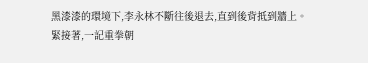黑漆漆的環境下,李永林不斷往後退去,直到後背抵到牆上。
緊接著,一記重拳朝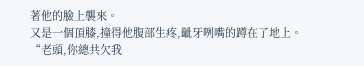著他的臉上襲來。
又是一個頂膝,撞得他腹部生疼,齜牙咧嘴的蹲在了地上。
“老頭,你總共欠我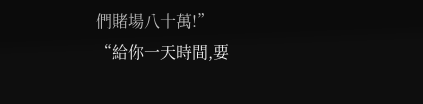們賭場八十萬!”
“給你一天時間,要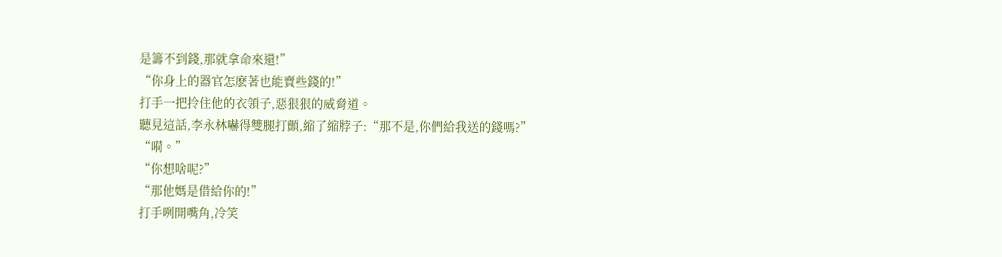是籌不到錢,那就拿命來還!”
“你身上的器官怎麽著也能賣些錢的!”
打手一把拎住他的衣領子,惡狠狠的威脅道。
聽見這話,李永林嚇得雙腿打顫,縮了縮脖子:“那不是,你們給我送的錢嗎?”
“嗬。”
“你想啥呢?”
“那他媽是借給你的!”
打手咧開嘴角,冷笑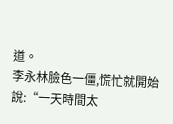道。
李永林臉色一僵,慌忙就開始說:“一天時間太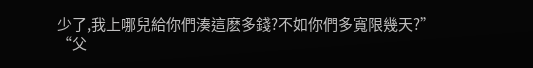少了,我上哪兒給你們湊這麽多錢?不如你們多寬限幾天?”
“父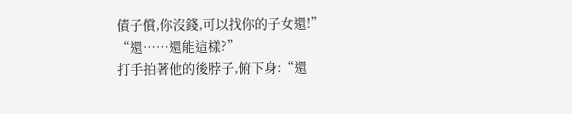債子償,你沒錢,可以找你的子女還!”
“還……還能這樣?”
打手拍著他的後脖子,俯下身:“還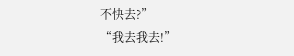不快去?”
“我去我去!”